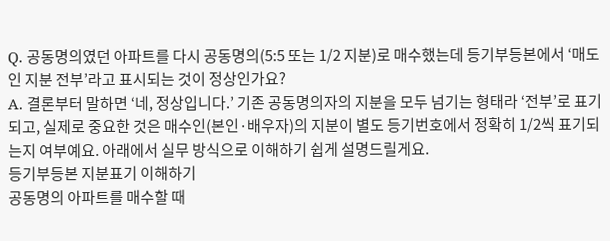Q. 공동명의였던 아파트를 다시 공동명의(5:5 또는 1/2 지분)로 매수했는데 등기부등본에서 ‘매도인 지분 전부’라고 표시되는 것이 정상인가요?
A. 결론부터 말하면 ‘네, 정상입니다.’ 기존 공동명의자의 지분을 모두 넘기는 형태라 ‘전부’로 표기되고, 실제로 중요한 것은 매수인(본인·배우자)의 지분이 별도 등기번호에서 정확히 1/2씩 표기되는지 여부예요. 아래에서 실무 방식으로 이해하기 쉽게 설명드릴게요.
등기부등본 지분표기 이해하기
공동명의 아파트를 매수할 때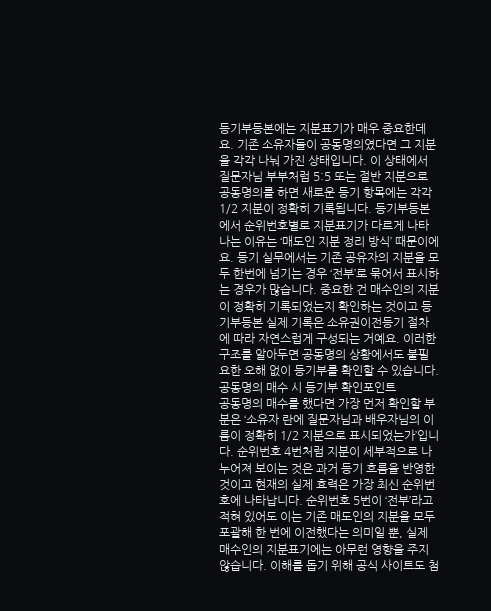등기부등본에는 지분표기가 매우 중요한데요. 기존 소유자들이 공동명의였다면 그 지분을 각각 나눠 가진 상태입니다. 이 상태에서 질문자님 부부처럼 5:5 또는 절반 지분으로 공동명의를 하면 새로운 등기 항목에는 각각 1/2 지분이 정확히 기록됩니다. 등기부등본에서 순위번호별로 지분표기가 다르게 나타나는 이유는 ‘매도인 지분 정리 방식’ 때문이에요. 등기 실무에서는 기존 공유자의 지분을 모두 한번에 넘기는 경우 ‘전부’로 묶어서 표시하는 경우가 많습니다. 중요한 건 매수인의 지분이 정확히 기록되었는지 확인하는 것이고 등기부등본 실제 기록은 소유권이전등기 절차에 따라 자연스럽게 구성되는 거예요. 이러한 구조를 알아두면 공동명의 상황에서도 불필요한 오해 없이 등기부를 확인할 수 있습니다.
공동명의 매수 시 등기부 확인포인트
공동명의 매수를 했다면 가장 먼저 확인할 부분은 ‘소유자 란에 질문자님과 배우자님의 이름이 정확히 1/2 지분으로 표시되었는가’입니다. 순위번호 4번처럼 지분이 세부적으로 나누어져 보이는 것은 과거 등기 흐름을 반영한 것이고 현재의 실제 효력은 가장 최신 순위번호에 나타납니다. 순위번호 5번이 ‘전부’라고 적혀 있어도 이는 기존 매도인의 지분을 모두 포괄해 한 번에 이전했다는 의미일 뿐, 실제 매수인의 지분표기에는 아무런 영향을 주지 않습니다. 이해를 돕기 위해 공식 사이트도 첨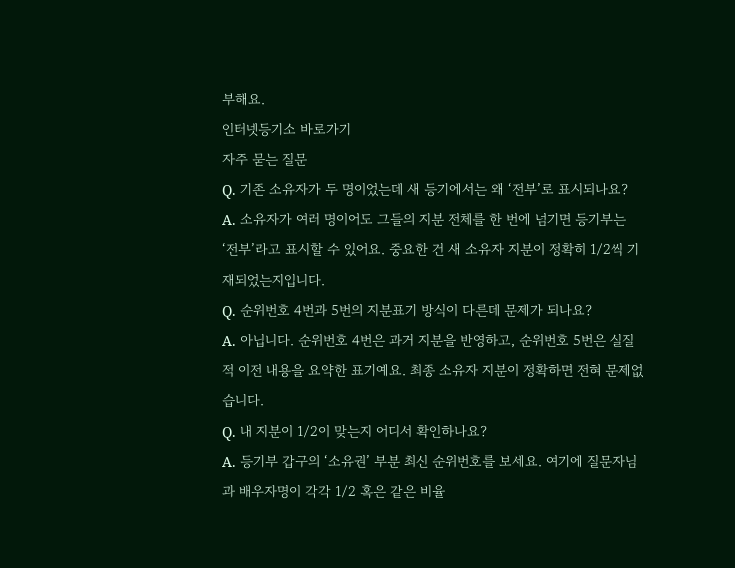부해요.
인터넷등기소 바로가기
자주 묻는 질문
Q. 기존 소유자가 두 명이었는데 새 등기에서는 왜 ‘전부’로 표시되나요?
A. 소유자가 여러 명이어도 그들의 지분 전체를 한 번에 넘기면 등기부는 ‘전부’라고 표시할 수 있어요. 중요한 건 새 소유자 지분이 정확히 1/2씩 기재되었는지입니다.
Q. 순위번호 4번과 5번의 지분표기 방식이 다른데 문제가 되나요?
A. 아닙니다. 순위번호 4번은 과거 지분을 반영하고, 순위번호 5번은 실질적 이전 내용을 요약한 표기예요. 최종 소유자 지분이 정확하면 전혀 문제없습니다.
Q. 내 지분이 1/2이 맞는지 어디서 확인하나요?
A. 등기부 갑구의 ‘소유권’ 부분 최신 순위번호를 보세요. 여기에 질문자님과 배우자명이 각각 1/2 혹은 같은 비율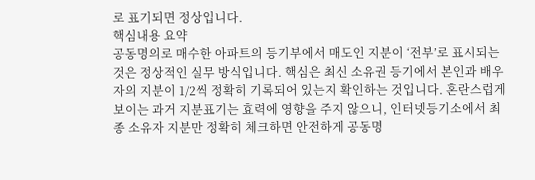로 표기되면 정상입니다.
핵심내용 요약
공동명의로 매수한 아파트의 등기부에서 매도인 지분이 ‘전부’로 표시되는 것은 정상적인 실무 방식입니다. 핵심은 최신 소유권 등기에서 본인과 배우자의 지분이 1/2씩 정확히 기록되어 있는지 확인하는 것입니다. 혼란스럽게 보이는 과거 지분표기는 효력에 영향을 주지 않으니, 인터넷등기소에서 최종 소유자 지분만 정확히 체크하면 안전하게 공동명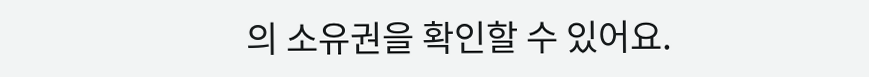의 소유권을 확인할 수 있어요.